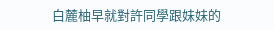白麓柚早就對許同學跟妹妹的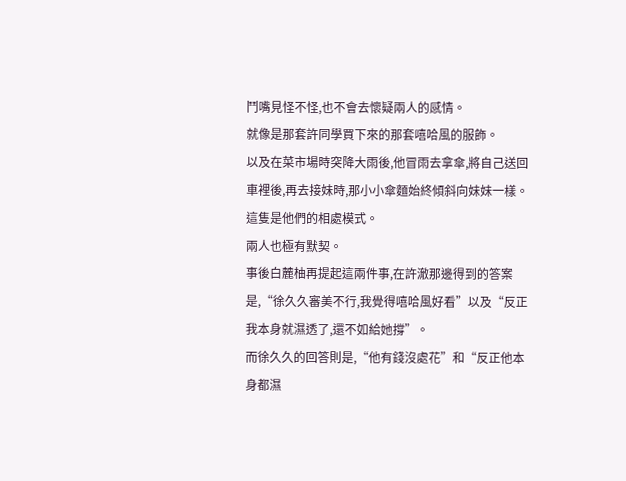鬥嘴見怪不怪,也不會去懷疑兩人的感情。
就像是那套許同學買下來的那套嘻哈風的服飾。
以及在菜市場時突降大雨後,他冒雨去拿傘,將自己送回車裡後,再去接妹時,那小小傘麵始終傾斜向妹妹一樣。
這隻是他們的相處模式。
兩人也極有默契。
事後白麓柚再提起這兩件事,在許澈那邊得到的答案是,“徐久久審美不行,我覺得嘻哈風好看”以及“反正我本身就濕透了,還不如給她撐”。
而徐久久的回答則是,“他有錢沒處花”和“反正他本身都濕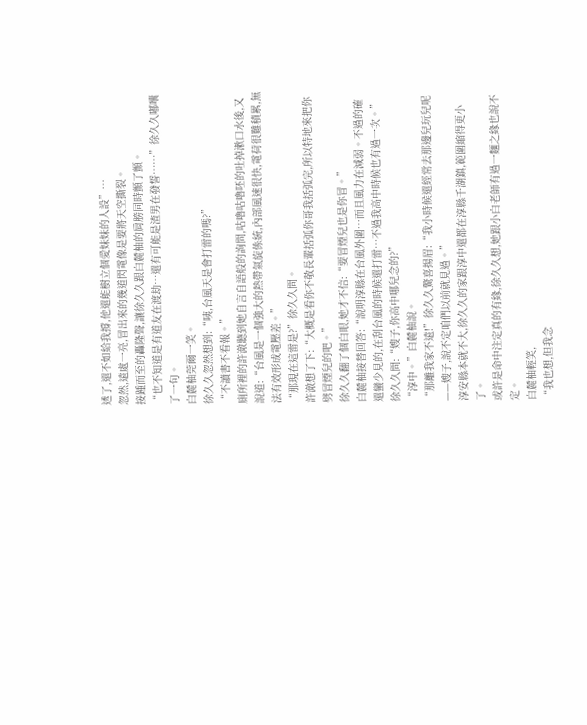透了,還不如給我撐,他還能樹立個愛妹妹的人設”…
忽然,遠處一亮,冒出來的幾道閃電像是要將天空撕裂。
接踵而至的轟隆聲,讓徐久久跟白麓柚的肩膀同時顫了顫。
“也不知道是有道友在渡劫…還有可能是渣男在發誓……”徐久久嘟囔了一句。
白麓柚莞爾一笑。
徐久久忽然想到:“咦,台風天是會打雷的嗎?”
“不讀書不看報。”
廁所裡的許澈聽到她自言自語般的詢問,咕嚕咕嚕呸的吐掉漱口水後,又說道:“台風是一個強大的熱帶氣旋係統,內部風速很快,電荷很難積累,無法有效形成電壓差。”
“那現在這雷是?”徐久久問。
許澈想了下:“大概是看你不敬長輩括弧你哥我括弧完,所以特地來把你劈冒煙兒的吧。”
徐久久翻了個白眼,她才不信:“要冒煙兒也是你冒。”
白麓柚接替回答:“說明淳縣在台風外圍…而且風力在減弱。不過的確還蠻少見的,在刮台風的時候還打雷…不過我高中時候也有過一次。”
徐久久問:“嫂子,你高中哪兒念的?”
“淳中。”白麓柚說。
“那離我家不遠!”徐久久驚喜揚眉:“我小時候還經常去那邊兒玩兒呢——嫂子,說不定咱們以前就見過。”
淳安縣本就不大,徐久久的家跟淳中還都在淳縣千湖鎮,範圍縮得更小了。
或許是命中注定真的有緣,徐久久想,她跟小白老師有過一麵之緣也說不定。
白麓柚輕笑,
“我也想,但我念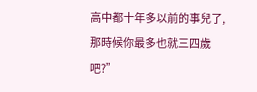高中都十年多以前的事兒了,那時候你最多也就三四歲吧?”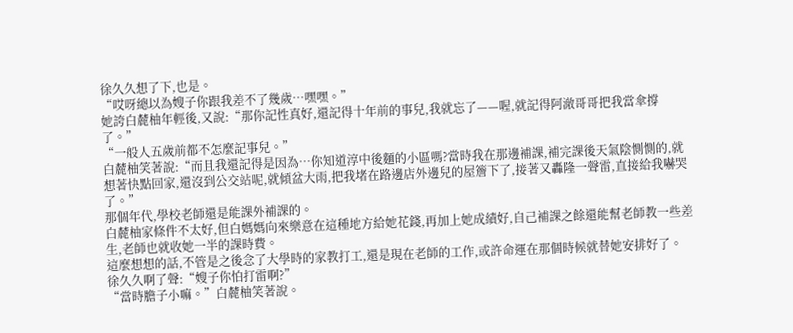徐久久想了下,也是。
“哎呀總以為嫂子你跟我差不了幾歲…嘿嘿。”
她誇白麓柚年輕後,又說:“那你記性真好,還記得十年前的事兒,我就忘了——喔,就記得阿澈哥哥把我當傘撐了。”
“一般人五歲前都不怎麼記事兒。”
白麓柚笑著說:“而且我還記得是因為…你知道淳中後麵的小區嗎?當時我在那邊補課,補完課後天氣陰惻惻的,就想著快點回家,還沒到公交站呢,就傾盆大雨,把我堵在路邊店外邊兒的屋簷下了,接著又轟隆一聲雷,直接給我嚇哭了。”
那個年代,學校老師還是能課外補課的。
白麓柚家條件不太好,但白媽媽向來樂意在這種地方給她花錢,再加上她成績好,自己補課之餘還能幫老師教一些差生,老師也就收她一半的課時費。
這麼想想的話,不管是之後念了大學時的家教打工,還是現在老師的工作,或許命運在那個時候就替她安排好了。
徐久久啊了聲:“嫂子你怕打雷啊?”
“當時膽子小嘛。”白麓柚笑著說。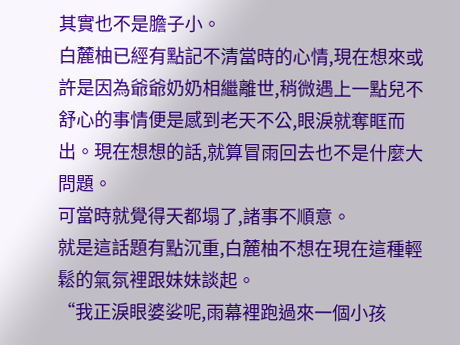其實也不是膽子小。
白麓柚已經有點記不清當時的心情,現在想來或許是因為爺爺奶奶相繼離世,稍微遇上一點兒不舒心的事情便是感到老天不公,眼淚就奪眶而出。現在想想的話,就算冒雨回去也不是什麼大問題。
可當時就覺得天都塌了,諸事不順意。
就是這話題有點沉重,白麓柚不想在現在這種輕鬆的氣氛裡跟妹妹談起。
“我正淚眼婆娑呢,雨幕裡跑過來一個小孩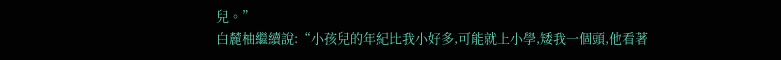兒。”
白麓柚繼續說:“小孩兒的年紀比我小好多,可能就上小學,矮我一個頭,他看著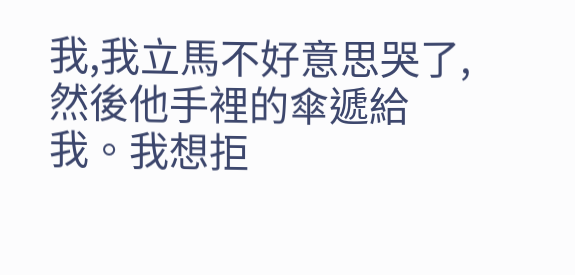我,我立馬不好意思哭了,然後他手裡的傘遞給我。我想拒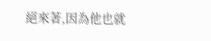絕來著,因為他也就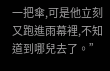一把傘,可是他立刻又跑進雨幕裡,不知道到哪兒去了。”